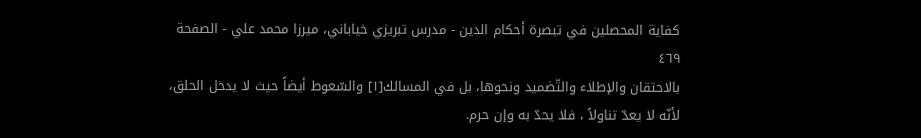كفاية المحصلين في تبصرة أحكام الدين - مدرس تبريزي خياباني، ميرزا محمد علي - الصفحة ٤٦٩
بالاحتقان والإطلاء والتّضميد ونحوها، بل في المسالك[١] والسّعوط أيضاً حيث لا يدخل الحلق، لأنّه لا يعدّ تناولاً ، فلا يحدّ به وإن حرم.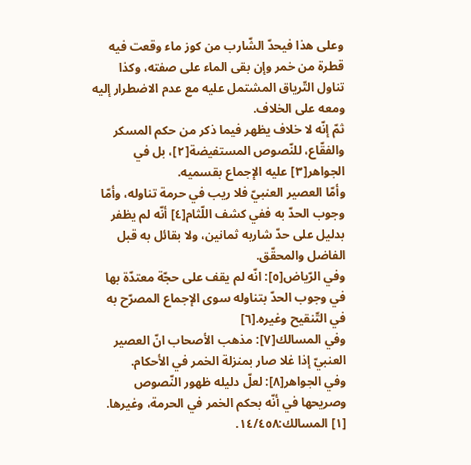وعلى هذا فيحدّ الشّارب من كوز ماء وقعت فيه قطرة من خمر وإن بقى الماء على صفته، وكذا تناول التّرياق المشتمل عليه مع عدم الاضطرار إليه ومعه على الخلاف.
ثمّ إنّه لا خلاف يظهر فيما ذكر من حكم المسكر والفقّاع، للنّصوص المستفيضة[٢]، بل في الجواهر[٣] عليه الإجماع بقسميه.
وأمّا العصير العنبيّ فلا ريب في حرمة تناوله، وأمّا وجوب الحدّ به ففي كشف اللّثام[٤] أنّه لم يظفر بدليل على حدّ شاربه ثمانين، ولا بقائل به قبل الفاضل والمحقّق.
وفي الرّياض[٥]: انّه لم يقف على حجّة معتدّة بها في وجوب الحدّ بتناوله سوى الإجماع المصرّح به في التّنقيح وغيره.[٦]
وفي المسالك[٧]: مذهب الأصحاب انّ العصير العنبيّ إذا غلا صار بمنزلة الخمر في الأحكام.
وفي الجواهر[٨]: لعلّ دليله ظهور النّصوص وصريحها في أنّه بحكم الخمر في الحرمة، وغيرها.
[١] المسالك:١٤/٤٥٨.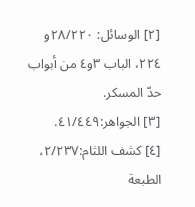[٢] الوسائل: ٢٨/٢٢٠و ٢٢٤، الباب ٣و٤ من أبواب حدّ المسكر.
[٣] الجواهر:٤١/٤٤٩.
[٤] كشف اللثام:٢/٢٣٧، الطبعة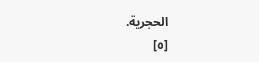الحجرية.
[٥]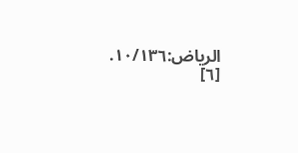الرياض:١٠/١٣٦.
[٦]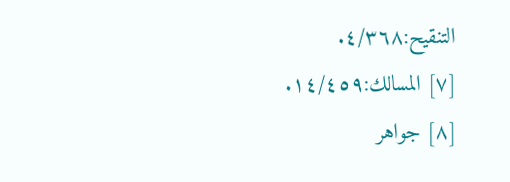التنقيح:٤/٣٦٨.
[٧] المسالك:١٤/٤٥٩.
[٨] جواهر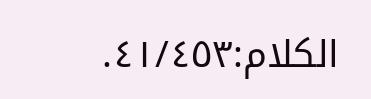الكلام:٤١/٤٥٣.